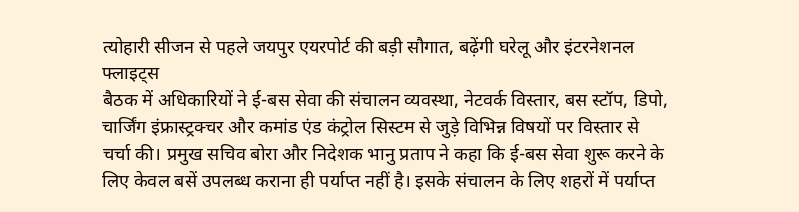त्योहारी सीजन से पहले जयपुर एयरपोर्ट की बड़ी सौगात, बढ़ेंगी घरेलू और इंटरनेशनल फ्लाइट्स
बैठक में अधिकारियों ने ई-बस सेवा की संचालन व्यवस्था, नेटवर्क विस्तार, बस स्टॉप, डिपो, चार्जिंग इंफ्रास्ट्रक्चर और कमांड एंड कंट्रोल सिस्टम से जुड़े विभिन्न विषयों पर विस्तार से चर्चा की। प्रमुख सचिव बोरा और निदेशक भानु प्रताप ने कहा कि ई-बस सेवा शुरू करने के लिए केवल बसें उपलब्ध कराना ही पर्याप्त नहीं है। इसके संचालन के लिए शहरों में पर्याप्त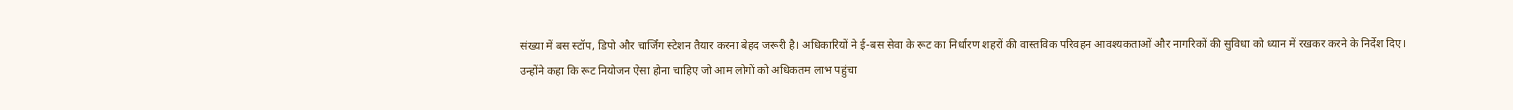संख्या में बस स्टॉप, डिपो और चार्जिंग स्टेशन तैयार करना बेहद जरूरी है। अधिकारियों ने ई-बस सेवा के रूट का निर्धारण शहरों की वास्तविक परिवहन आवश्यकताओं और नागरिकों की सुविधा को ध्यान में रखकर करने के निर्देश दिए।
उन्होंने कहा कि रूट नियोजन ऐसा होना चाहिए जो आम लोगों को अधिकतम लाभ पहुंचा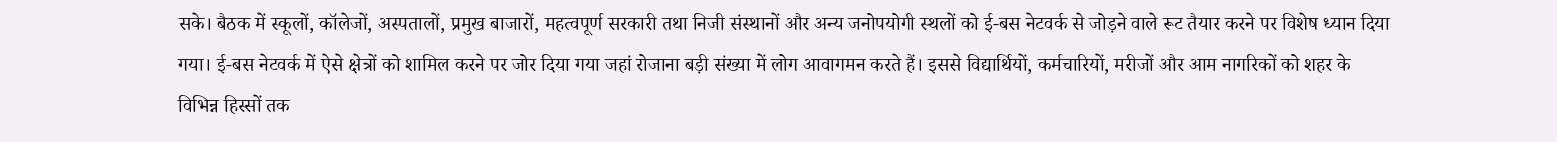सके। बैठक में स्कूलों, कॉलेजों, अस्पतालों, प्रमुख बाजारों, महत्वपूर्ण सरकारी तथा निजी संस्थानों और अन्य जनोपयोगी स्थलों को ई-बस नेटवर्क से जोड़ने वाले रूट तैयार करने पर विशेष ध्यान दिया गया। ई-बस नेटवर्क में ऐसे क्षेत्रों को शामिल करने पर जोर दिया गया जहां रोजाना बड़ी संख्या में लोग आवागमन करते हैं। इससे विद्यार्थियों, कर्मचारियों, मरीजों और आम नागरिकों को शहर के विभिन्न हिस्सों तक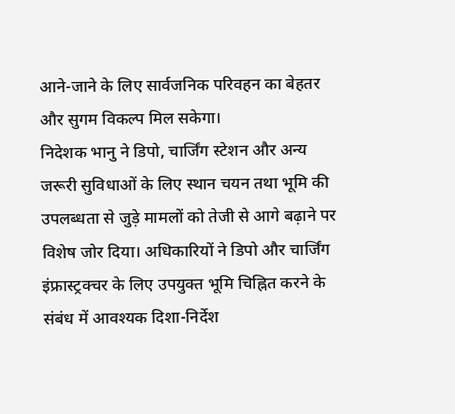आने-जाने के लिए सार्वजनिक परिवहन का बेहतर और सुगम विकल्प मिल सकेगा।
निदेशक भानु ने डिपो, चार्जिंग स्टेशन और अन्य जरूरी सुविधाओं के लिए स्थान चयन तथा भूमि की उपलब्धता से जुड़े मामलों को तेजी से आगे बढ़ाने पर विशेष जोर दिया। अधिकारियों ने डिपो और चार्जिंग इंफ्रास्ट्रक्चर के लिए उपयुक्त भूमि चिह्नित करने के संबंध में आवश्यक दिशा-निर्देश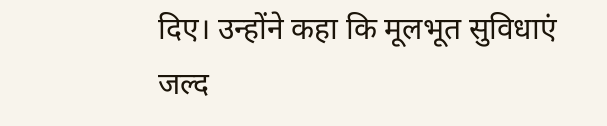दिए। उन्होंने कहा कि मूलभूत सुविधाएं जल्द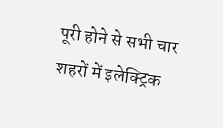पूरी होने से सभी चार शहरों में इलेक्ट्रिक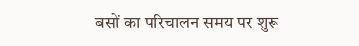बसों का परिचालन समय पर शुरू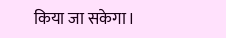किया जा सकेगा।